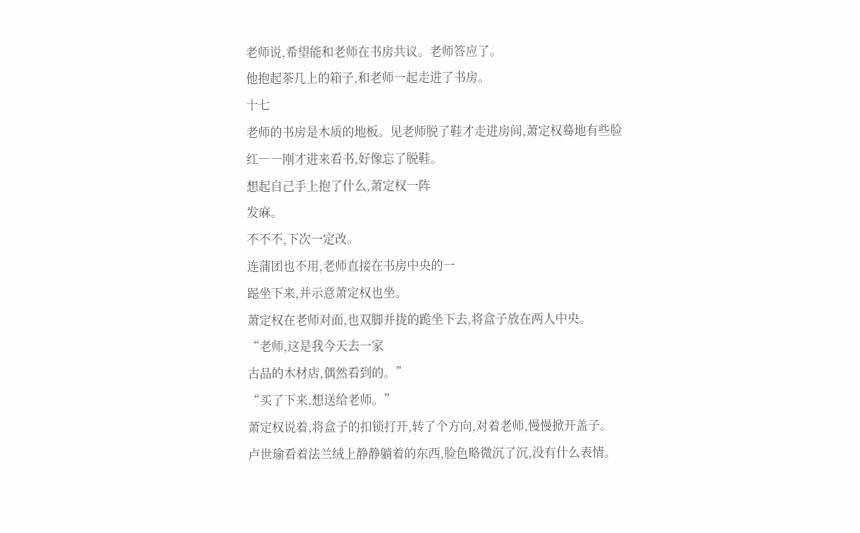老师说,希望能和老师在书房共议。老师答应了。
他抱起茶几上的箱子,和老师一起走进了书房。
十七
老师的书房是木质的地板。见老师脱了鞋才走进房间,萧定权蓦地有些脸红――刚才进来看书,好像忘了脱鞋。
想起自己手上抱了什么,萧定权一阵
发麻。
不不不,下次一定改。
连蒲团也不用,老师直接在书房中央的一
跽坐下来,并示意萧定权也坐。
萧定权在老师对面,也双脚并拢的跪坐下去,将盒子放在两人中央。
“老师,这是我今天去一家
古品的木材店,偶然看到的。”
“买了下来,想送给老师。”
萧定权说着,将盒子的扣锁打开,转了个方向,对着老师,慢慢掀开盖子。
卢世瑜看着法兰绒上静静躺着的东西,脸色略微沉了沉,没有什么表情。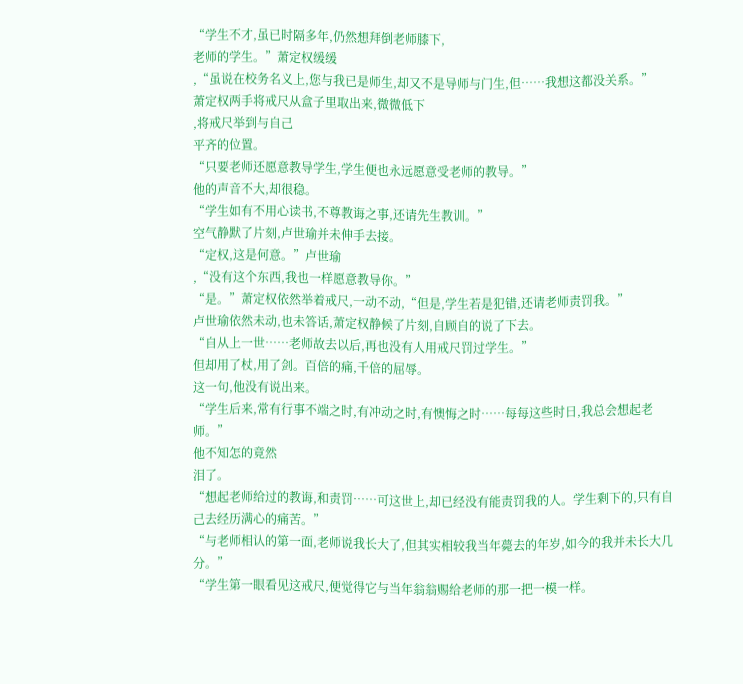“学生不才,虽已时隔多年,仍然想拜倒老师膝下,
老师的学生。”萧定权缓缓
,“虽说在校务名义上,您与我已是师生,却又不是导师与门生,但……我想这都没关系。”
萧定权两手将戒尺从盒子里取出来,微微低下
,将戒尺举到与自己
平齐的位置。
“只要老师还愿意教导学生,学生便也永远愿意受老师的教导。”
他的声音不大,却很稳。
“学生如有不用心读书,不尊教诲之事,还请先生教训。”
空气静默了片刻,卢世瑜并未伸手去接。
“定权,这是何意。”卢世瑜
,“没有这个东西,我也一样愿意教导你。”
“是。”萧定权依然举着戒尺,一动不动,“但是,学生若是犯错,还请老师责罚我。”
卢世瑜依然未动,也未答话,萧定权静候了片刻,自顾自的说了下去。
“自从上一世……老师故去以后,再也没有人用戒尺罚过学生。”
但却用了杖,用了剑。百倍的痛,千倍的屈辱。
这一句,他没有说出来。
“学生后来,常有行事不端之时,有冲动之时,有懊悔之时……每每这些时日,我总会想起老师。”
他不知怎的竟然
泪了。
“想起老师给过的教诲,和责罚……可这世上,却已经没有能责罚我的人。学生剩下的,只有自己去经历满心的痛苦。”
“与老师相认的第一面,老师说我长大了,但其实相较我当年薨去的年岁,如今的我并未长大几分。”
“学生第一眼看见这戒尺,便觉得它与当年翁翁赐给老师的那一把一模一样。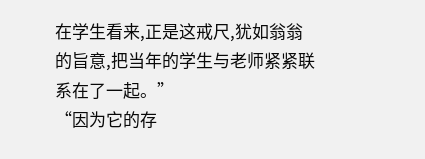在学生看来,正是这戒尺,犹如翁翁的旨意,把当年的学生与老师紧紧联系在了一起。”
“因为它的存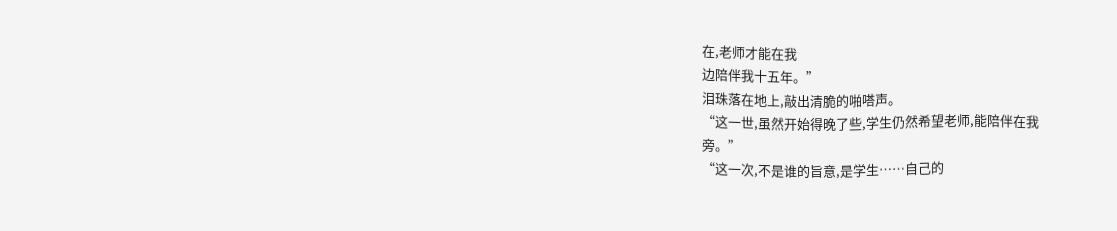在,老师才能在我
边陪伴我十五年。”
泪珠落在地上,敲出清脆的啪嗒声。
“这一世,虽然开始得晚了些,学生仍然希望老师,能陪伴在我
旁。”
“这一次,不是谁的旨意,是学生……自己的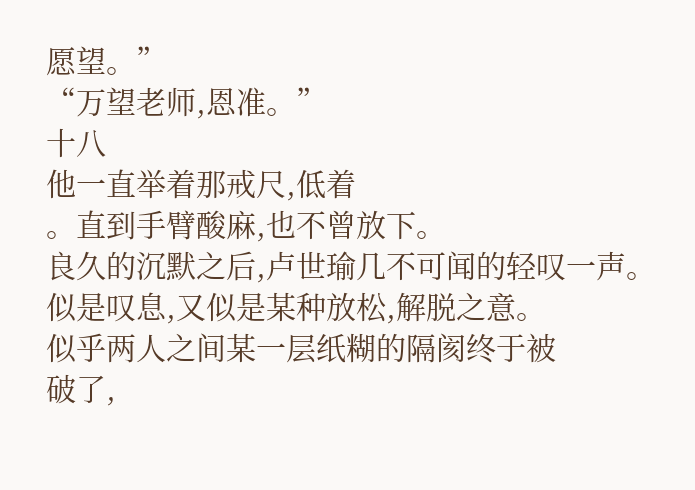愿望。”
“万望老师,恩准。”
十八
他一直举着那戒尺,低着
。直到手臂酸麻,也不曾放下。
良久的沉默之后,卢世瑜几不可闻的轻叹一声。似是叹息,又似是某种放松,解脱之意。
似乎两人之间某一层纸糊的隔阂终于被
破了,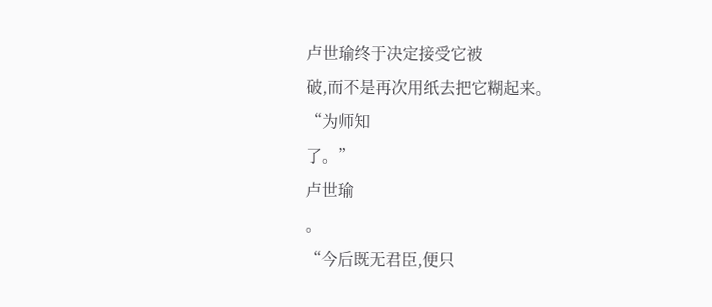卢世瑜终于决定接受它被
破,而不是再次用纸去把它糊起来。
“为师知
了。”
卢世瑜
。
“今后既无君臣,便只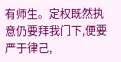有师生。定权既然执意仍要拜我门下,便要严于律己,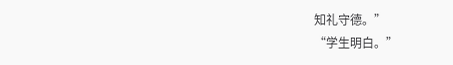知礼守德。”
“学生明白。”